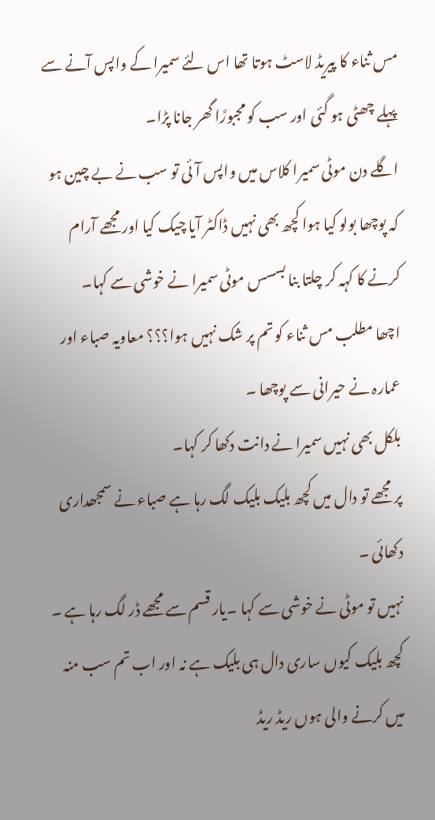مس ثناء کا پیریڈ لاسٹ ہوتا تھا اس لئے سمیرا کے واپس آنے سے پہلے چھٹی ہو گئی اور سب کو مجبورًا گھر جانا پڑا۔
اگلے دن موٹی سمیرا کلاس میں واپس آئی تو سب نے بے چین ہو کہ پوچھا بولو کیا ہوا کچھ بھی نہیں ڈاکٹر آیا چیک کیا اور مجھے آرام کرنے کا کہہ کر چلتا بنا بسسس موٹی سمیرا نے خوشی سے کہا۔
اچھا مطلب مس ثناء کو تم پر شک نہیں ہوا؟؟؟ معاویہ صباء اور عمارہ نے حیرانی سے پوچھا ۔
بلکل بھی نہیں سمیرا نے دانت دکھا کر کہا۔
پر مجھے تو دال میں کچھ بلیک بلیک لگ رہا ہے صباء نے سمجھداری دکھائی ۔
نہیں تو موٹی نے خوشی سے کہا ۔یار قسم سے مجھے ڈر لگ رہا ہے ۔
کچھ بلیک کیوں ساری دال ہی بلیک ہے نہ اور اب تم سب منہ میں کرنے والی ہوں ریڈ ریڈ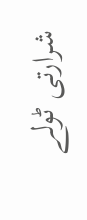شرارتی ٹولے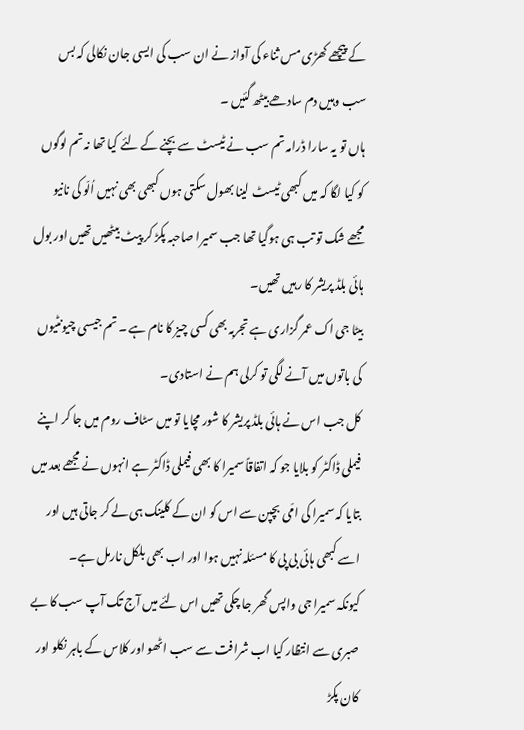کے پیچھے کھڑی مس ثناء کی آواز نے ان سب کی ایسی جان نکالی کہ بس سب وہیں دم سادھے بیٹھ گئیں ۔
ہاں تو یہ سارا ڈرامہ تم سب نے ٹیسٹ سے بچنے کے لئے کیا تھا نہ تم لوگوں کو کیا لگا کہ میں کبھی ٹیسٹ لینا بھول سکتی ہوں کبھی بھی نہیں اُلّو کی نانیو
مجھے شک تو تب ہی ہوگیا تھا جب سمیرا صاحبہ پکڑ کر پیٹ بیٹھیں تھیں اور بول ہائی بلڈ پریشر کا رہیں تھیں۔
بیٹا جی اک عمر گزاری ہے تجربہ بھی کسی چیز کا نام ہے ۔ تم جیسی چیونٹیوں کی باتوں میں آنے لگی تو کرلی ہم نے استادی۔
کل جب اس نے ہائی بلڈ پریشر کا شور مچایا تو میں سٹاف روم میں جا کر اپنے فیملی ڈاکٹر کو بلایا جو کہ اتفاقاً سمیرا کا بھی فیملی ڈاکٹر ہے انہوں نے مجھے بعد میں بتایا کہ سمیرا کی امّی بچپن سے اس کو ان کے کلینک ہی لے کر جاتی ہیں اور اسے کبھی ہائی بی پی کا مسئلہ نہیں ہوا اور اب بھی بلکل نارمل ہے۔
کیونکہ سمیرا جی واپس گھر جا چکی تھیں اس لئے میں آج تک آپ سب کا بے صبری سے انتظار کیا اب شرافت سے سب اٹھو اور کلاس کے باہر نکلو اور کان پکڑ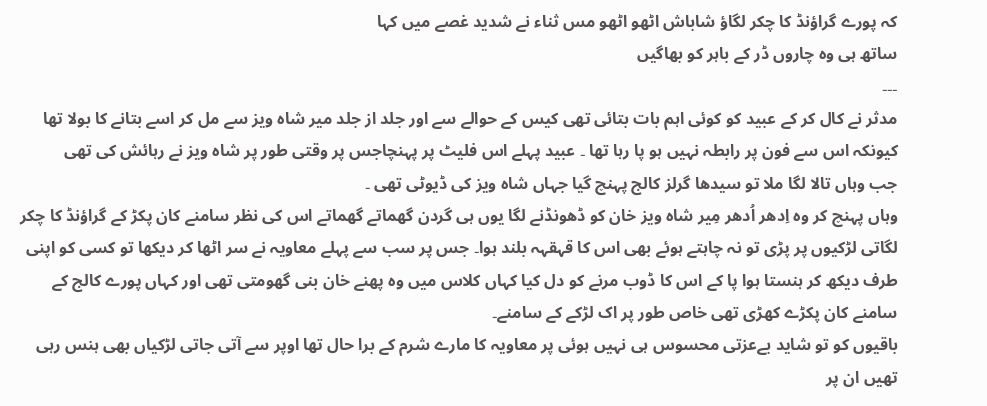کہ پورے گراؤنڈ کا چکر لگاؤ شاباش اٹھو اٹھو مس ثناء نے شدید غصے میں کہا
ساتھ ہی وہ چاروں ڈر کے باہر کو بھاگیں
۔۔۔
مدثر نے کال کر کے عبید کو کوئی اہم بات بتائی تھی کیس کے حوالے سے اور جلد از جلد میر شاہ ویز سے مل کر اسے بتانے کا بولا تھا کیونکہ اس سے فون پر رابطہ نہیں ہو پا رہا تھا ۔ عبید پہلے اس فلیٹ پر پہنچاجس پر وقتی طور پر شاہ ویز نے رہائش کی تھی
جب وہاں تالا لگا ملا تو سیدھا گرلز کالج پہنچ گیا جہاں شاہ ویز کی ڈیوٹی تھی ۔
وہاں پہنچ کر وہ اِدھر اُدھر مِیر شاہ ویز خان کو ڈھونڈنے لگا یوں ہی گردن گھماتے گھماتے اس کی نظر سامنے کان پکڑ کے گراؤنڈ کا چکر لگاتی لڑکیوں پر پڑی تو نہ چاہتے ہوئے بھی اس کا قہقہہ بلند ہوا۔ جس پر سب سے پہلے معاویہ نے سر اٹھا کر دیکھا تو کسی کو اپنی طرف دیکھ کر ہنستا ہوا پا کے اس کا ڈوب مرنے کو دل کیا کہاں کلاس میں وہ پھنے خان بنی گھومتی تھی اور کہاں پورے کالج کے سامنے کان پکڑے کھڑی تھی خاص طور پر اک لڑکے کے سامنے۔
باقیوں کو تو شاید بےعزتی محسوس ہی نہیں ہوئی پر معاویہ کا مارے شرم کے برا حال تھا اوپر سے آتی جاتی لڑکیاں بھی ہنس رہی تھیں ان پر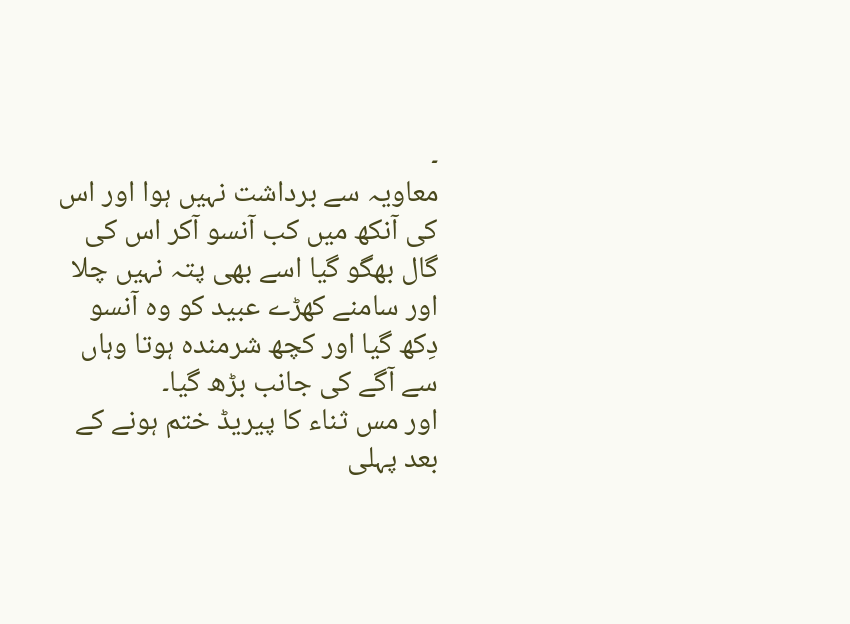۔
معاویہ سے برداشت نہیں ہوا اور اس کی آنکھ میں کب آنسو آکر اس کی گال بھگو گیا اسے بھی پتہ نہیں چلا اور سامنے کھڑے عبید کو وہ آنسو دِکھ گیا اور کچھ شرمندہ ہوتا وہاں سے آگے کی جانب بڑھ گیا۔
اور مس ثناء کا پیریڈ ختم ہونے کے بعد پہلی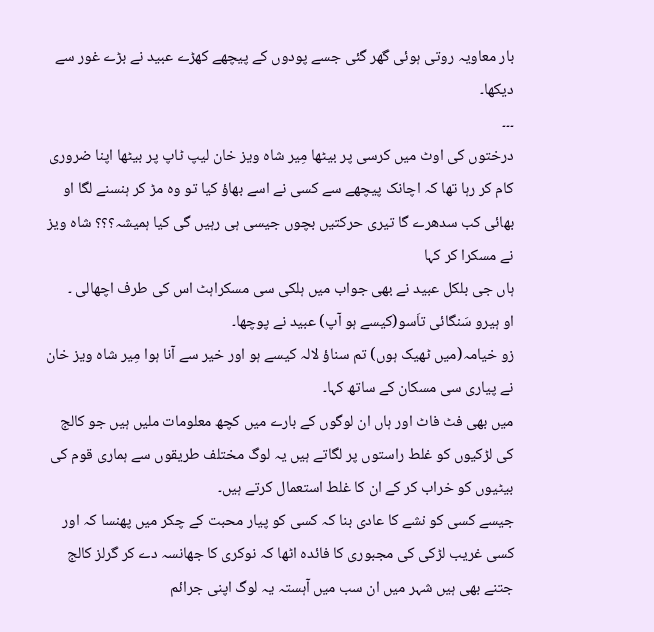بار معاویہ روتی ہوئی گھر گئی جسے پودوں کے پیچھے کھڑے عبید نے بڑے غور سے دیکھا۔
۔۔۔
درختوں کی اوٹ میں کرسی پر بیٹھا مِیر شاہ ویز خان لیپ ٹاپ پر بیٹھا اپنا ضروری کام کر رہا تھا کہ اچانک پیچھے سے کسی نے اسے بھاؤ کیا تو وہ مڑ کر ہنسنے لگا او بھائی کب سدھرے گا تیری حرکتیں بچوں جیسی ہی رہیں گی کیا ہمیشہ؟؟؟ شاہ ویز نے مسکرا کر کہا
ہاں جی بلکل عبید نے بھی جواب میں ہلکی سی مسکراہٹ اس کی طرف اچھالی ۔
او ہیرو سَنگائی تاَسو(کیسے ہو آپ) عبید نے پوچھا۔
زو خیامہ(میں ٹھیک ہوں) تم سناؤ لالہ کیسے ہو اور خیر سے آنا ہوا مِیر شاہ ویز خان نے پیاری سی مسکان کے ساتھ کہا۔
میں بھی فٹ فاٹ اور ہاں ان لوگوں کے بارے میں کچھ معلومات ملیں ہیں جو کالج کی لڑکیوں کو غلط راستوں پر لگاتے ہیں یہ لوگ مختلف طریقوں سے ہماری قوم کی بیٹیوں کو خراب کر کے ان کا غلط استعمال کرتے ہیں۔
جیسے کسی کو نشے کا عادی بنا کہ کسی کو پیار محبت کے چکر میں پھنسا کہ اور کسی غریب لڑکی کی مجبوری کا فائدہ اٹھا کہ نوکری کا جھانسہ دے کر گرلز کالج جتنے بھی ہیں شہر میں ان سب میں آہستہ یہ لوگ اپنی جرائم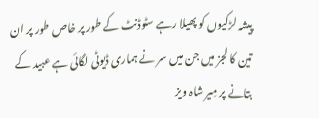پیشہ لڑکیوں کو پھیلا رہے سٹوڈنٹ کے طور پر خاص طور پر ان تین کا لجز میں جن میں سر نے ہماری ڈیوٹی لگائی ہے عبید کے بتانے پر مِیر شاہ ویز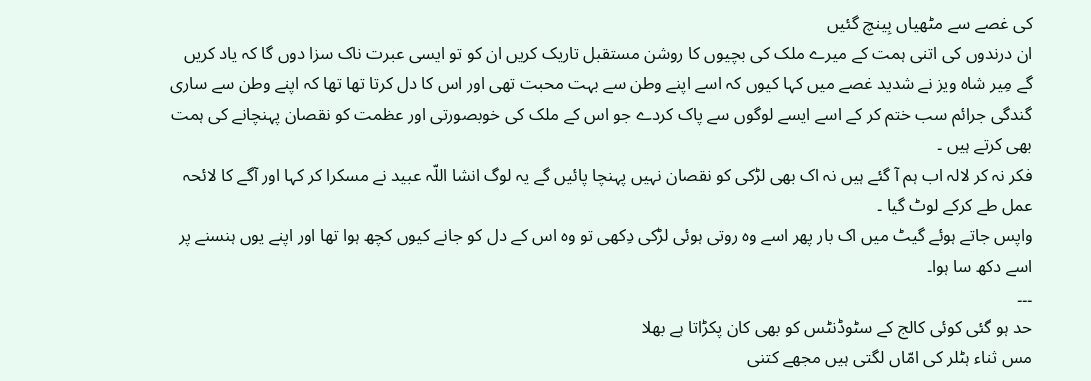کی غصے سے مٹھیاں بِینچ گئیں
ان درندوں کی اتنی ہمت کے میرے ملک کی بچیوں کا روشن مستقبل تاریک کریں ان کو تو ایسی عبرت ناک سزا دوں گا کہ یاد کریں گے مِیر شاہ ویز نے شدید غصے میں کہا کیوں کہ اسے اپنے وطن سے بہت محبت تھی اور اس کا دل کرتا تھا تھا کہ اپنے وطن سے ساری گندگی جرائم سب ختم کر کے اسے ایسے لوگوں سے پاک کردے جو اس کے ملک کی خوبصورتی اور عظمت کو نقصان پہنچانے کی ہمت بھی کرتے ہیں ۔
فکر نہ کر لالہ اب ہم آ گئے ہیں نہ اک بھی لڑکی کو نقصان نہیں پہنچا پائیں گے یہ لوگ انشا اللّہ عبید نے مسکرا کر کہا اور آگے کا لائحہ عمل طے کرکے لوٹ گیا ۔
واپس جاتے ہوئے گیٹ میں اک بار پھر اسے وہ روتی ہوئی لڑکی دِکھی تو وہ اس کے دل کو جانے کیوں کچھ ہوا تھا اور اپنے یوں ہنسنے پر اسے دکھ سا ہوا۔
۔۔۔
حد ہو گئی کوئی کالج کے سٹوڈنٹس کو بھی کان پکڑاتا ہے بھلا
مس ثناء ہٹلر کی امّاں لگتی ہیں مجھے کتنی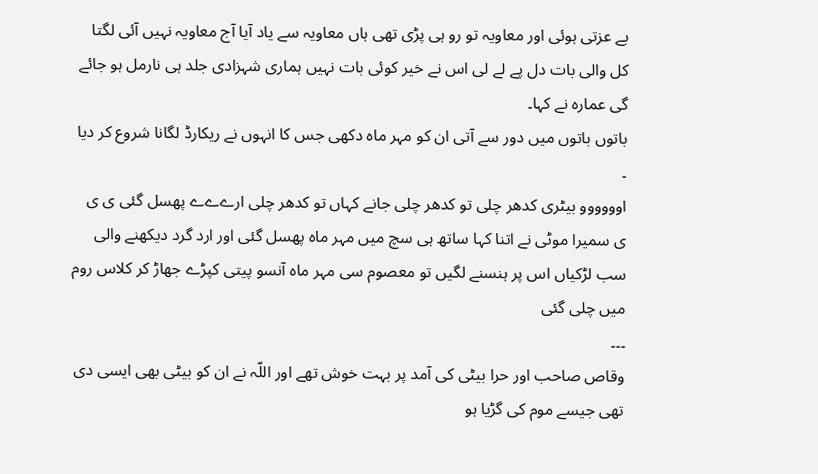بے عزتی ہوئی اور معاویہ تو رو ہی پڑی تھی ہاں معاویہ سے یاد آیا آج معاویہ نہیں آئی لگتا کل والی بات دل پے لے لی اس نے خیر کوئی بات نہیں ہماری شہزادی جلد ہی نارمل ہو جائے گی عمارہ نے کہا۔
باتوں باتوں میں دور سے آتی ان کو مہر ماہ دکھی جس کا انہوں نے ریکارڈ لگانا شروع کر دیا ۔
اوووووو بیٹری کدھر چلی تو کدھر چلی جانے کہاں تو کدھر چلی ارےےے پھسل گئی ی ی ی سمیرا موٹی نے اتنا کہا ساتھ ہی سچ میں مہر ماہ پھسل گئی اور ارد گرد دیکھنے والی سب لڑکیاں اس پر ہنسنے لگیں تو معصوم سی مہر ماہ آنسو پیتی کپڑے جھاڑ کر کلاس روم میں چلی گئی
۔۔۔
وقاص صاحب اور حرا بیٹی کی آمد پر بہت خوش تھے اور اللّہ نے ان کو بیٹی بھی ایسی دی تھی جیسے موم کی گڑیا ہو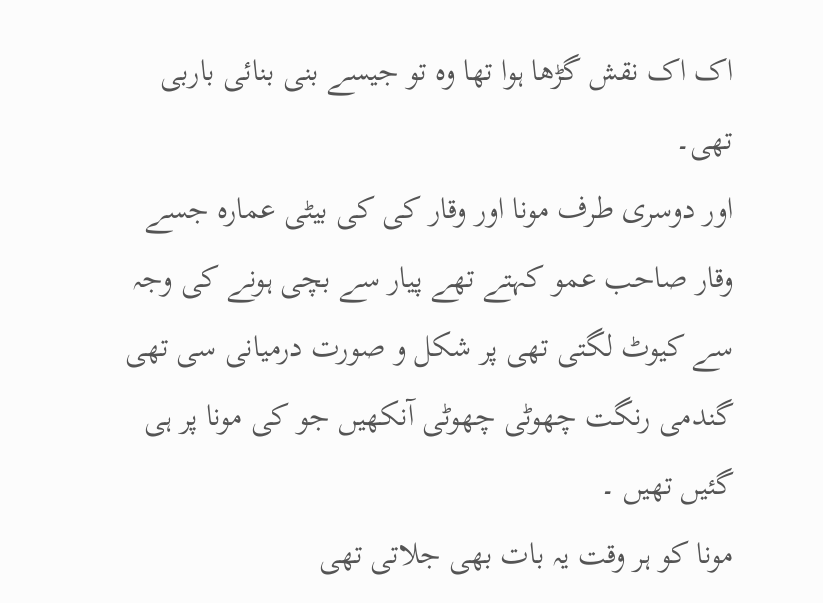اک اک نقش گڑھا ہوا تھا وہ تو جیسے بنی بنائی باربی تھی۔
اور دوسری طرف مونا اور وقار کی کی بیٹی عمارہ جسے وقار صاحب عمو کہتے تھے پیار سے بچی ہونے کی وجہ سے کیوٹ لگتی تھی پر شکل و صورت درمیانی سی تھی گندمی رنگت چھوٹی چھوٹی آنکھیں جو کی مونا پر ہی گئیں تھیں ۔
مونا کو ہر وقت یہ بات بھی جلاتی تھی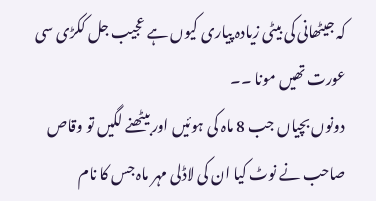کہ جیٹھانی کی بیٹی زیادہ پیاری کیوں ہے عجیب جل ککڑی سی عورت تھیں مونا ۔۔
دونوں بچیاں جب 8 ماہ کی ہوئیں اور بیٹھنے لگیں تو وقاص صاحب نے نوٹ کیا ان کی لاڈلی مہر ماہ جس کا نام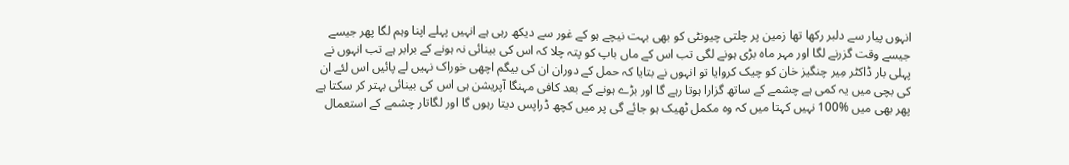انہوں پیار سے دلبر رکھا تھا زمین پر چلتی چیونٹی کو بھی بہت نیچے ہو کے غور سے دیکھ رہی ہے انہیں پہلے اپنا وہم لگا پھر جیسے جیسے وقت گزرنے لگا اور مہر ماہ بڑی ہونے لگی تب اس کے ماں باپ کو پتہ چلا کہ اس کی بینائی نہ ہونے کے برابر ہے تب انہوں نے پہلی بار ڈاکٹر مِیر چنگیز خان کو چیک کروایا تو انہوں نے بتایا کہ حمل کے دوران ان کی بیگم اچھی خوراک نہیں لے پائیں اس لئے ان کی بچی میں یہ کمی ہے چشمے کے ساتھ گزارا ہوتا رہے گا اور بڑے ہونے کے بعد کافی مہنگا آپریشن ہی اس کی بینائی بہتر کر سکتا ہے پھر بھی میں %100 نہیں کہتا میں کہ وہ مکمل ٹھیک ہو جائے گی پر میں کچھ ڈراپس دیتا رہوں گا اور لگاتار چشمے کے استعمال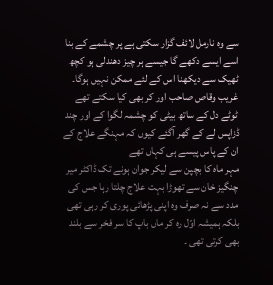سے وہ نارمل لائف گزار سکتی ہے پر چشمے کے بنا اسے ایسے دکھے گا جیسے ہر چیز دھندلی ہو کچھ ٹھیک سے دیکھنا اس کے لئے ممکن نہیں ہوگا۔
غریب وقاص صاحب اور کر بھی کیا سکتے تھے ٹوٹے دل کے ساتھ بیٹی کو چشمہ لگوا کے اور چند ڈزاپس لے کے گھر آگئے کیوں کہ مہنگے علاج کے ان کے پاس پیسے ہی کہاں تھے
مہر ماہ کا بچپن سے لیکر جوان ہونے تک ڈاکٹر میر چنگیز خان سے تھوڑا بہت علاج چلتا رہا جس کی مدد سے نہ صرف وہ اپنی پڑھائی پوری کر رہی تھی بلکہ ہمیشہ اوّل رہ کر ماں باپ کا سر فخر سے بلند بھی کرتی تھی ۔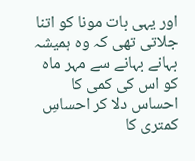اور یہی بات مونا کو اتنا جلاتی تھی کہ وہ ہمیشہ بہانے بہانے سے مہر ماہ کو اس کی کمی کا احساس دلا کر احساسِ کمتری کا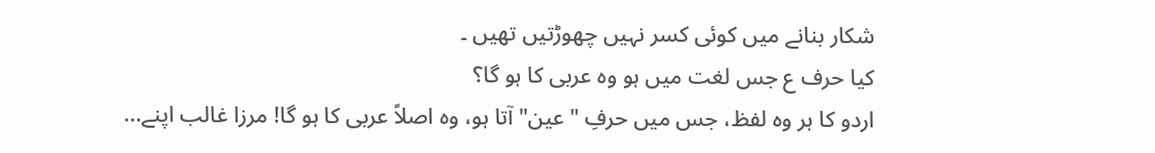شکار بنانے میں کوئی کسر نہیں چھوڑتیں تھیں ۔
کیا حرف ع جس لغت میں ہو وہ عربی کا ہو گا؟
اردو کا ہر وہ لفظ، جس میں حرفِ "عین" آتا ہو، وہ اصلاً عربی کا ہو گا! مرزا غالب اپنے...